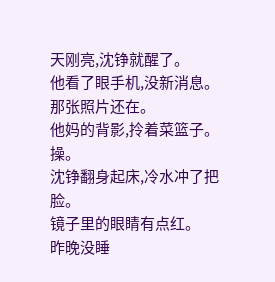天刚亮,沈铮就醒了。
他看了眼手机,没新消息。
那张照片还在。
他妈的背影,拎着菜篮子。
操。
沈铮翻身起床,冷水冲了把脸。
镜子里的眼睛有点红。
昨晚没睡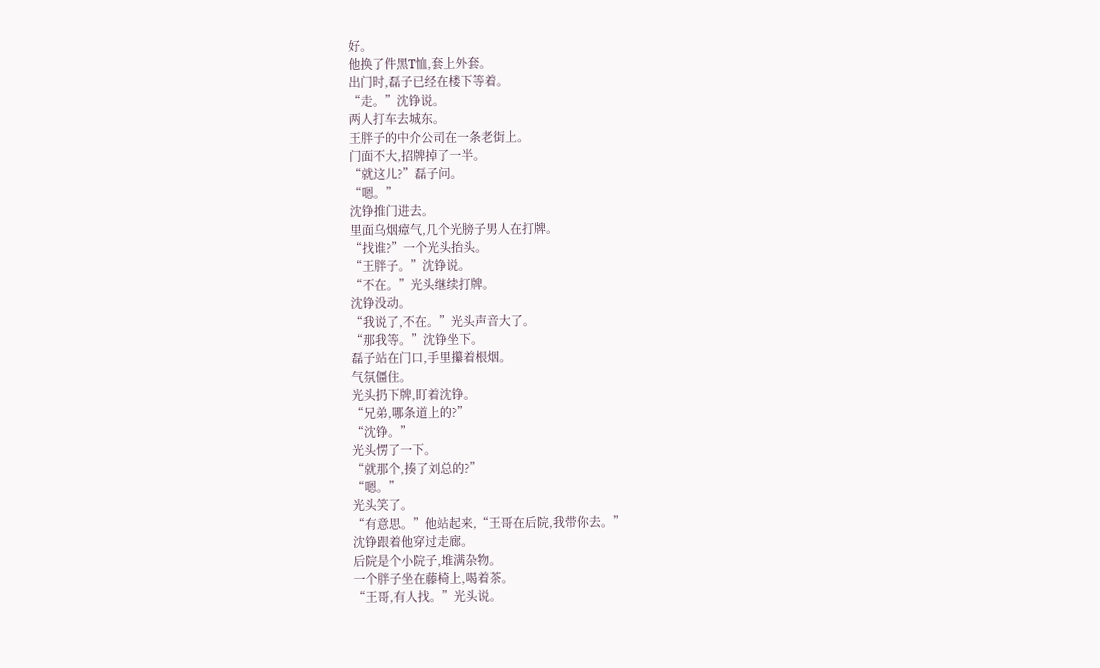好。
他换了件黑T恤,套上外套。
出门时,磊子已经在楼下等着。
“走。”沈铮说。
两人打车去城东。
王胖子的中介公司在一条老街上。
门面不大,招牌掉了一半。
“就这儿?”磊子问。
“嗯。”
沈铮推门进去。
里面乌烟瘴气,几个光膀子男人在打牌。
“找谁?”一个光头抬头。
“王胖子。”沈铮说。
“不在。”光头继续打牌。
沈铮没动。
“我说了,不在。”光头声音大了。
“那我等。”沈铮坐下。
磊子站在门口,手里攥着根烟。
气氛僵住。
光头扔下牌,盯着沈铮。
“兄弟,哪条道上的?”
“沈铮。”
光头愣了一下。
“就那个,揍了刘总的?”
“嗯。”
光头笑了。
“有意思。”他站起来,“王哥在后院,我带你去。”
沈铮跟着他穿过走廊。
后院是个小院子,堆满杂物。
一个胖子坐在藤椅上,喝着茶。
“王哥,有人找。”光头说。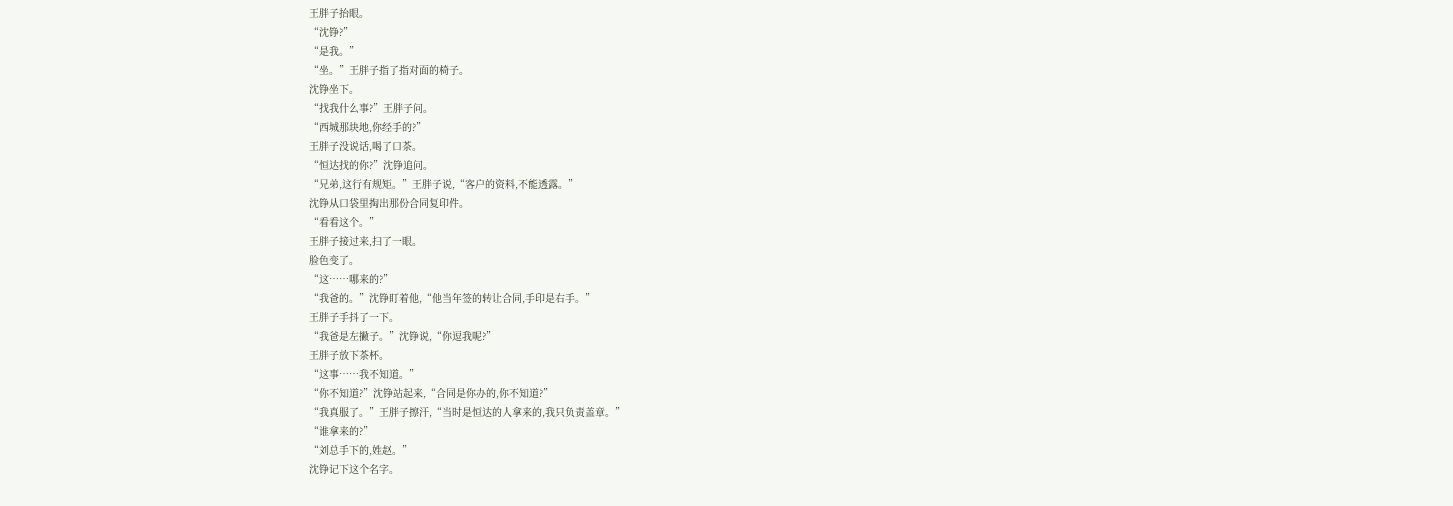王胖子抬眼。
“沈铮?”
“是我。”
“坐。”王胖子指了指对面的椅子。
沈铮坐下。
“找我什么事?”王胖子问。
“西城那块地,你经手的?”
王胖子没说话,喝了口茶。
“恒达找的你?”沈铮追问。
“兄弟,这行有规矩。”王胖子说,“客户的资料,不能透露。”
沈铮从口袋里掏出那份合同复印件。
“看看这个。”
王胖子接过来,扫了一眼。
脸色变了。
“这……哪来的?”
“我爸的。”沈铮盯着他,“他当年签的转让合同,手印是右手。”
王胖子手抖了一下。
“我爸是左撇子。”沈铮说,“你逗我呢?”
王胖子放下茶杯。
“这事……我不知道。”
“你不知道?”沈铮站起来,“合同是你办的,你不知道?”
“我真服了。”王胖子擦汗,“当时是恒达的人拿来的,我只负责盖章。”
“谁拿来的?”
“刘总手下的,姓赵。”
沈铮记下这个名字。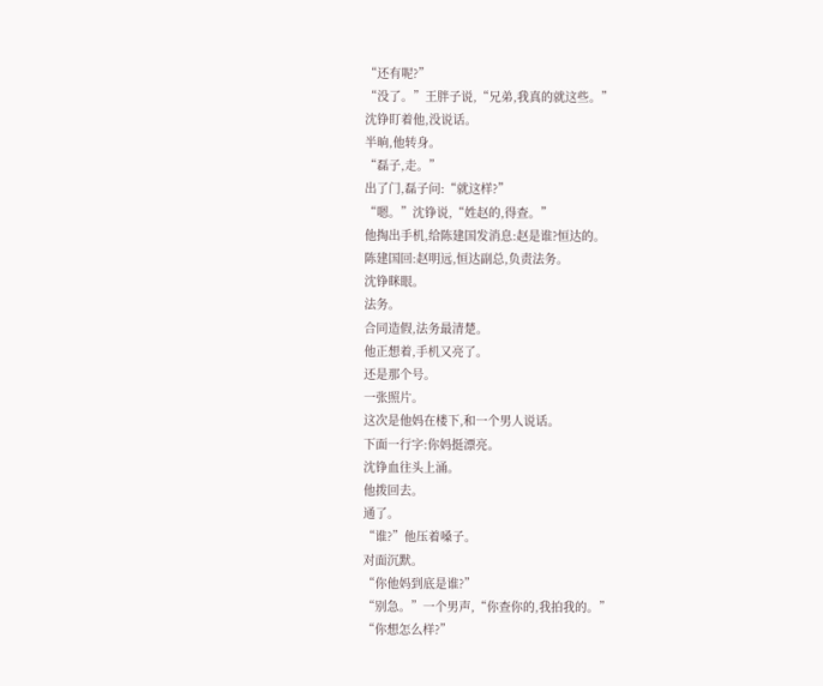“还有呢?”
“没了。”王胖子说,“兄弟,我真的就这些。”
沈铮盯着他,没说话。
半晌,他转身。
“磊子,走。”
出了门,磊子问:“就这样?”
“嗯。”沈铮说,“姓赵的,得查。”
他掏出手机,给陈建国发消息:赵是谁?恒达的。
陈建国回:赵明远,恒达副总,负责法务。
沈铮眯眼。
法务。
合同造假,法务最清楚。
他正想着,手机又亮了。
还是那个号。
一张照片。
这次是他妈在楼下,和一个男人说话。
下面一行字:你妈挺漂亮。
沈铮血往头上涌。
他拨回去。
通了。
“谁?”他压着嗓子。
对面沉默。
“你他妈到底是谁?”
“别急。”一个男声,“你查你的,我拍我的。”
“你想怎么样?”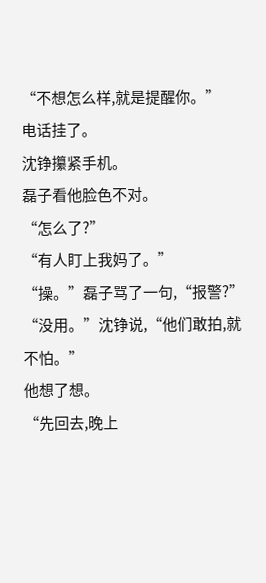“不想怎么样,就是提醒你。”
电话挂了。
沈铮攥紧手机。
磊子看他脸色不对。
“怎么了?”
“有人盯上我妈了。”
“操。”磊子骂了一句,“报警?”
“没用。”沈铮说,“他们敢拍,就不怕。”
他想了想。
“先回去,晚上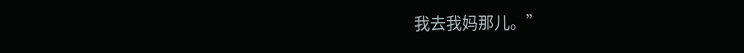我去我妈那儿。”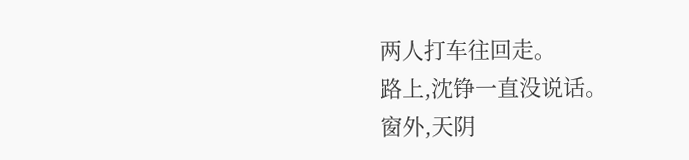两人打车往回走。
路上,沈铮一直没说话。
窗外,天阴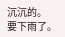沉沉的。
要下雨了。